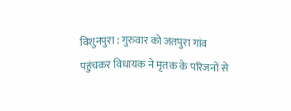विशुनपुरा : गुरुवार को जतपुरा गांव पहुंचकर विधायक ने मृतक के परिजनों से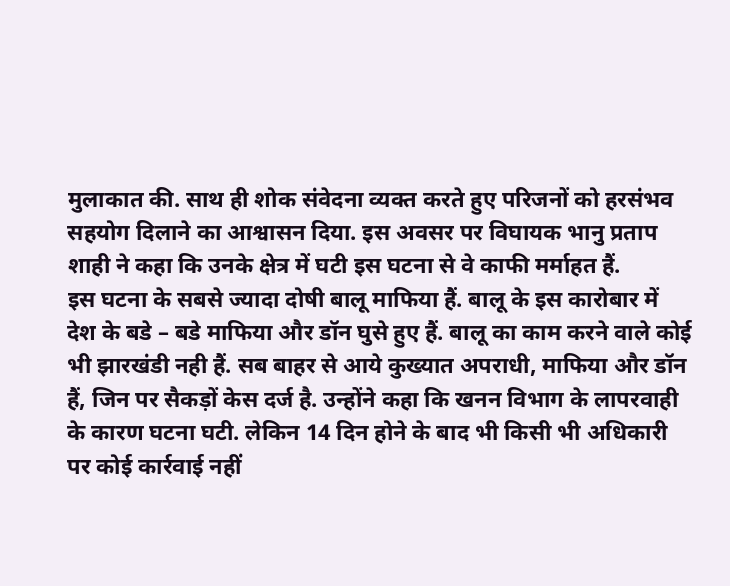मुलाकात की. साथ ही शोक संवेदना व्यक्त करते हुए परिजनों को हरसंभव सहयोग दिलाने का आश्वासन दिया. इस अवसर पर विघायक भानु प्रताप शाही ने कहा कि उनके क्षेत्र में घटी इस घटना से वे काफी मर्माहत हैं.
इस घटना के सबसे ज्यादा दोषी बालू माफिया हैं. बालू के इस कारोबार में देश के बडे – बडे माफिया और डॉन घुसे हुए हैं. बालू का काम करने वाले कोई भी झारखंडी नही हैं. सब बाहर से आये कुख्यात अपराधी, माफिया और डॉन हैं, जिन पर सैकड़ों केस दर्ज है. उन्होंने कहा कि खनन विभाग के लापरवाही के कारण घटना घटी. लेकिन 14 दिन होने के बाद भी किसी भी अधिकारी पर कोई कार्रवाई नहीं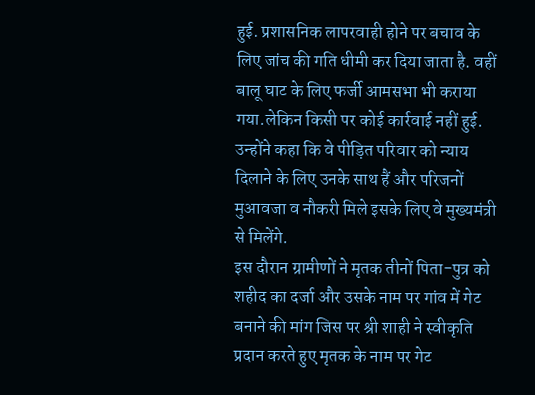हुई. प्रशासनिक लापरवाही होने पर बचाव के लिए जांच की गति धीमी कर दिया जाता है. वहीं बालू घाट के लिए फर्जी आमसभा भी कराया गया.लेकिन किसी पर कोई कार्रवाई नहीं हुई. उन्होंने कहा कि वे पीड़ित परिवार को न्याय दिलाने के लिए उनके साथ हैं और परिजनों मुआवजा व नौकरी मिले इसके लिए वे मुख्यमंत्री से मिलेंगे.
इस दौरान ग्रामीणों ने मृतक तीनों पिता-पुत्र को शहीद का दर्जा और उसके नाम पर गांव में गेट बनाने की मांग जिस पर श्री शाही ने स्वीकृति प्रदान करते हुए मृतक के नाम पर गेट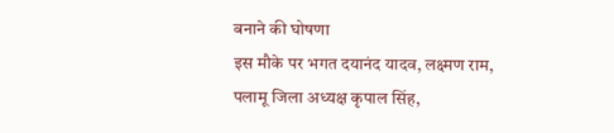बनाने की घोषणा
इस मौके पर भगत दयानंद यादव, लक्ष्मण राम, पलामू जिला अध्यक्ष कृपाल सिंह,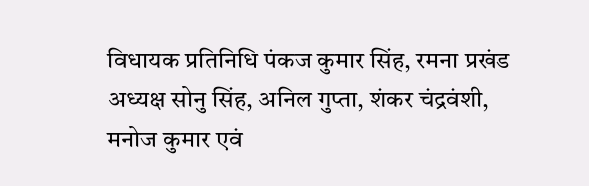विधायक प्रतिनिधि पंकज कुमार सिंह, रमना प्रखंड अध्यक्ष सोनु सिंह, अनिल गुप्ता, शंकर चंद्रवंशी, मनोज कुमार एवं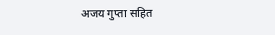अजय गुप्ता सहित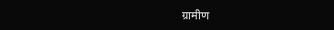ग्रामीण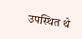उपस्थित थे